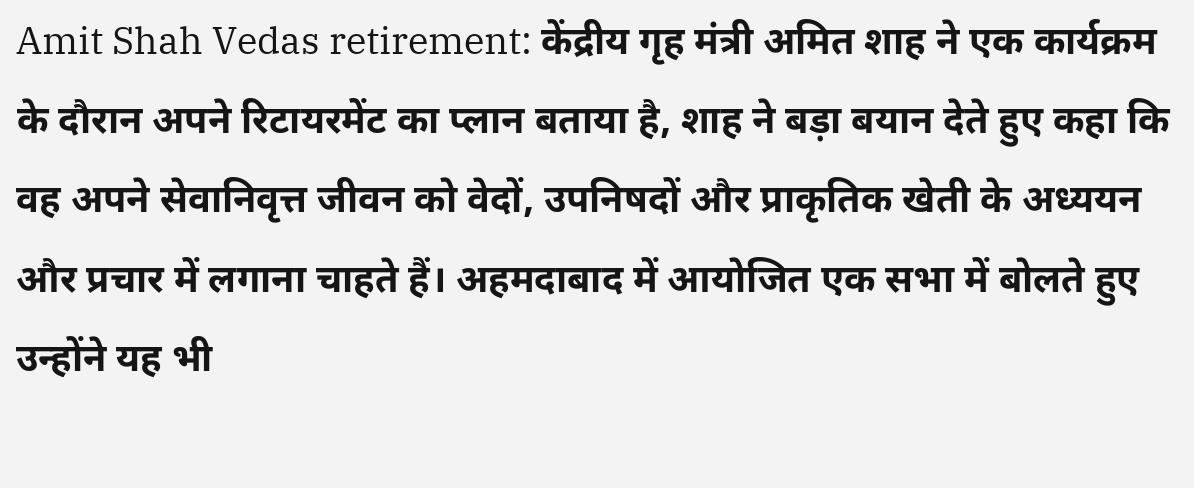Amit Shah Vedas retirement: केंद्रीय गृह मंत्री अमित शाह ने एक कार्यक्रम के दौरान अपने रिटायरमेंट का प्लान बताया है, शाह ने बड़ा बयान देते हुए कहा कि वह अपने सेवानिवृत्त जीवन को वेदों, उपनिषदों और प्राकृतिक खेती के अध्ययन और प्रचार में लगाना चाहते हैं। अहमदाबाद में आयोजित एक सभा में बोलते हुए उन्होंने यह भी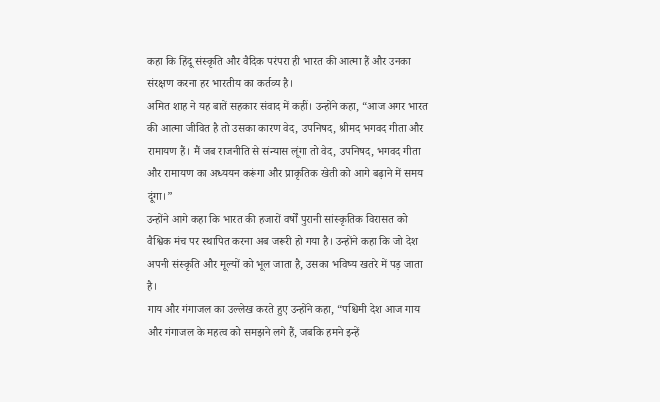कहा कि हिंदू संस्कृति और वैदिक परंपरा ही भारत की आत्मा हैं और उनका संरक्षण करना हर भारतीय का कर्तव्य है।
अमित शाह ने यह बातें सहकार संवाद में कहीं। उन्होंने कहा, “आज अगर भारत की आत्मा जीवित है तो उसका कारण वेद, उपनिषद, श्रीमद भगवद गीता और रामायण हैं। मैं जब राजनीति से संन्यास लूंगा तो वेद, उपनिषद, भगवद गीता और रामायण का अध्ययन करूंगा और प्राकृतिक खेती को आगे बढ़ाने में समय दूंगा।”
उन्होंने आगे कहा कि भारत की हजारों वर्षों पुरानी सांस्कृतिक विरासत को वैश्विक मंच पर स्थापित करना अब जरूरी हो गया है। उन्होंने कहा कि जो देश अपनी संस्कृति और मूल्यों को भूल जाता है, उसका भविष्य खतरे में पड़ जाता है।
गाय और गंगाजल का उल्लेख करते हुए उन्होंने कहा, “पश्चिमी देश आज गाय और गंगाजल के महत्व को समझने लगे हैं, जबकि हमने इन्हें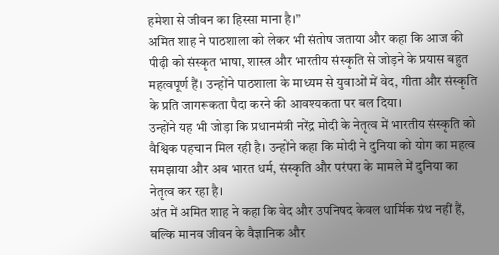हमेशा से जीवन का हिस्सा माना है।”
अमित शाह ने पाठशाला को लेकर भी संतोष जताया और कहा कि आज की पीढ़ी को संस्कृत भाषा, शास्त्र और भारतीय संस्कृति से जोड़ने के प्रयास बहुत महत्वपूर्ण हैं। उन्होंने पाठशाला के माध्यम से युवाओं में वेद, गीता और संस्कृति के प्रति जागरूकता पैदा करने की आवश्यकता पर बल दिया।
उन्होंने यह भी जोड़ा कि प्रधानमंत्री नरेंद्र मोदी के नेतृत्व में भारतीय संस्कृति को वैश्विक पहचान मिल रही है। उन्होंने कहा कि मोदी ने दुनिया को योग का महत्व समझाया और अब भारत धर्म, संस्कृति और परंपरा के मामले में दुनिया का नेतृत्व कर रहा है।
अंत में अमित शाह ने कहा कि वेद और उपनिषद केवल धार्मिक ग्रंथ नहीं हैं, बल्कि मानव जीवन के वैज्ञानिक और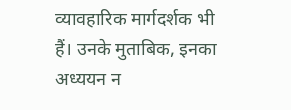व्यावहारिक मार्गदर्शक भी हैं। उनके मुताबिक, इनका अध्ययन न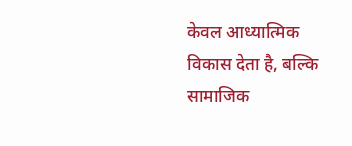केवल आध्यात्मिक विकास देता है, बल्कि सामाजिक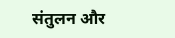संतुलन और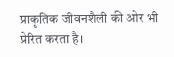प्राकृतिक जीवनशैली की ओर भी प्रेरित करता है।